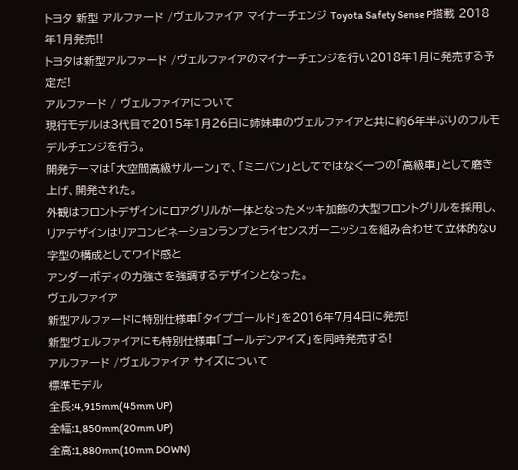トヨタ 新型 アルファード /ヴェルファイア マイナーチェンジ Toyota Safety Sense P搭載 2018年1月発売!!
トヨタは新型アルファード /ヴェルファイアのマイナーチェンジを行い2018年1月に発売する予定だ!
アルファード / ヴェルファイアについて
現行モデルは3代目で2015年1月26日に姉妹車のヴェルファイアと共に約6年半ぶりのフルモデルチェンジを行う。
開発テーマは「大空間高級サルーン」で、「ミニバン」としてではなく一つの「高級車」として磨き上げ、開発された。
外観はフロントデザインにロアグリルが一体となったメッキ加飾の大型フロントグリルを採用し、
リアデザインはリアコンビネーションランプとライセンスガーニッシュを組み合わせて立体的なU字型の構成としてワイド感と
アンダーボディの力強さを強調するデザインとなった。
ヴェルファイア
新型アルファードに特別仕様車「タイプゴールド」を2016年7月4日に発売!
新型ヴェルファイアにも特別仕様車「ゴールデンアイズ」を同時発売する!
アルファード /ヴェルファイア サイズについて
標準モデル
全長:4,915mm(45mm UP)
全幅:1,850mm(20mm UP)
全高:1,880mm(10mm DOWN)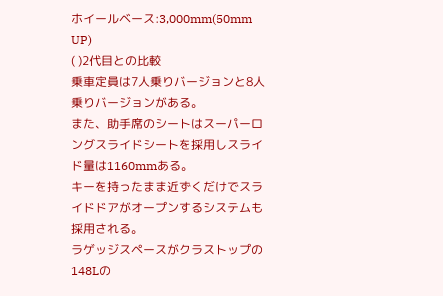ホイールベース:3,000mm(50mm UP)
( )2代目との比較
乗車定員は7人乗りバージョンと8人乗りバージョンがある。
また、助手席のシートはスーパーロングスライドシートを採用しスライド量は1160mmある。
キーを持ったまま近ずくだけでスライドドアがオープンするシステムも採用される。
ラゲッジスペースがクラストップの148Lの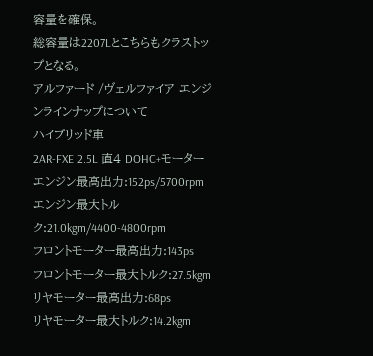容量を確保。
総容量は2207Lとこちらもクラストップとなる。
アルファード /ヴェルファイア エンジンラインナップについて
ハイブリッド車
2AR-FXE 2.5L 直4 DOHC+モーター
エンジン最高出力:152ps/5700rpm
エンジン最大トルク:21.0kgm/4400-4800rpm
フロントモーター最高出力:143ps
フロントモーター最大トルク:27.5kgm
リヤモーター最高出力:68ps
リヤモーター最大トルク:14.2kgm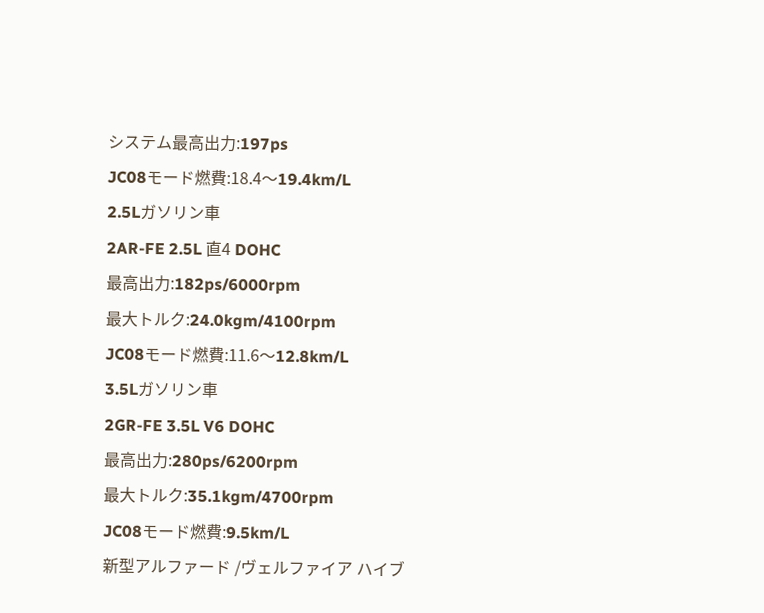システム最高出力:197ps
JC08モード燃費:18.4〜19.4km/L
2.5Lガソリン車
2AR-FE 2.5L 直4 DOHC
最高出力:182ps/6000rpm
最大トルク:24.0kgm/4100rpm
JC08モード燃費:11.6〜12.8km/L
3.5Lガソリン車
2GR-FE 3.5L V6 DOHC
最高出力:280ps/6200rpm
最大トルク:35.1kgm/4700rpm
JC08モード燃費:9.5km/L
新型アルファード /ヴェルファイア ハイブ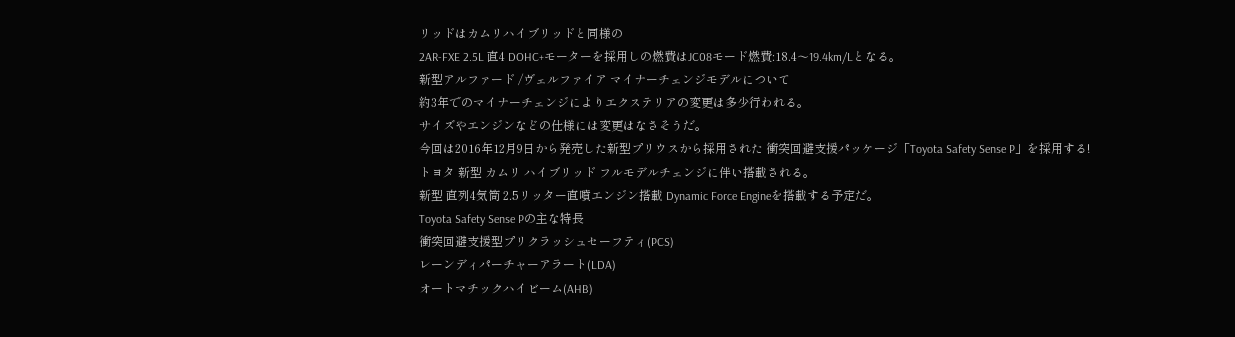リッドはカムリハイブリッドと同様の
2AR-FXE 2.5L 直4 DOHC+モーターを採用しの燃費はJC08モード燃費:18.4〜19.4km/Lとなる。
新型アルファード /ヴェルファイア マイナーチェンジモデルについて
約3年でのマイナーチェンジによりエクステリアの変更は多少行われる。
サイズやエンジンなどの仕様には変更はなさそうだ。
今回は2016年12月9日から発売した新型プリウスから採用された 衝突回避支援パッケージ「Toyota Safety Sense P」を採用する!
トヨタ 新型 カムリ ハイブリッド フルモデルチェンジに伴い搭載される。
新型 直列4気筒 2.5リッター直噴エンジン搭載 Dynamic Force Engineを搭載する予定だ。
Toyota Safety Sense Pの主な特長
衝突回避支援型プリクラッシュセーフティ(PCS)
レーンディパーチャーアラート(LDA)
オートマチックハイビーム(AHB)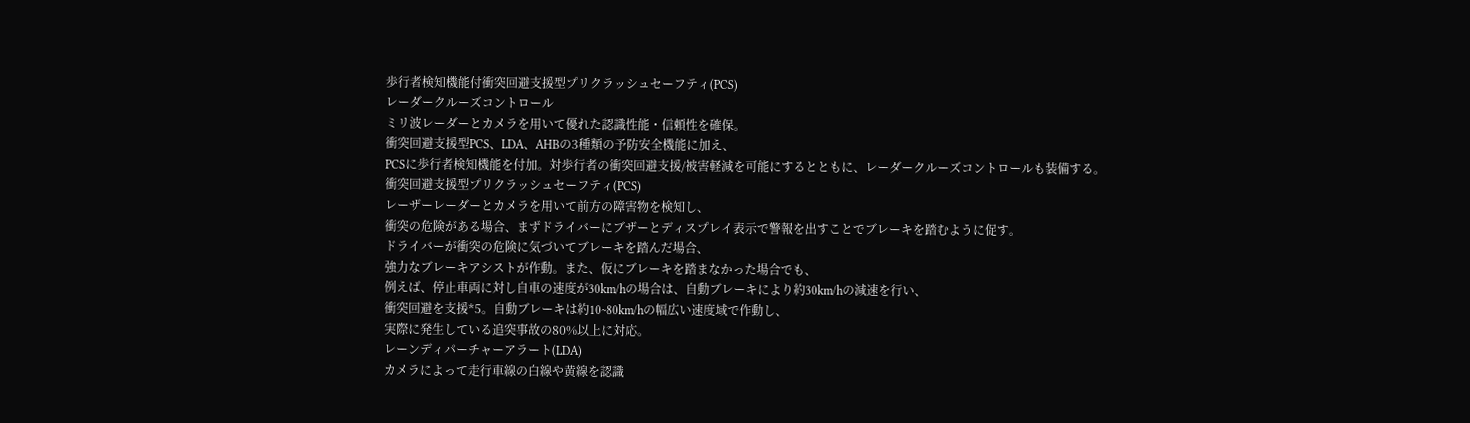歩行者検知機能付衝突回避支援型プリクラッシュセーフティ(PCS)
レーダークルーズコントロール
ミリ波レーダーとカメラを用いて優れた認識性能・信頼性を確保。
衝突回避支援型PCS、LDA、AHBの3種類の予防安全機能に加え、
PCSに歩行者検知機能を付加。対歩行者の衝突回避支援/被害軽減を可能にするとともに、レーダークルーズコントロールも装備する。
衝突回避支援型プリクラッシュセーフティ(PCS)
レーザーレーダーとカメラを用いて前方の障害物を検知し、
衝突の危険がある場合、まずドライバーにブザーとディスプレイ表示で警報を出すことでブレーキを踏むように促す。
ドライバーが衝突の危険に気づいてブレーキを踏んだ場合、
強力なブレーキアシストが作動。また、仮にブレーキを踏まなかった場合でも、
例えば、停止車両に対し自車の速度が30km/hの場合は、自動ブレーキにより約30km/hの減速を行い、
衝突回避を支援*5。自動ブレーキは約10~80km/hの幅広い速度域で作動し、
実際に発生している追突事故の80%以上に対応。
レーンディパーチャーアラート(LDA)
カメラによって走行車線の白線や黄線を認識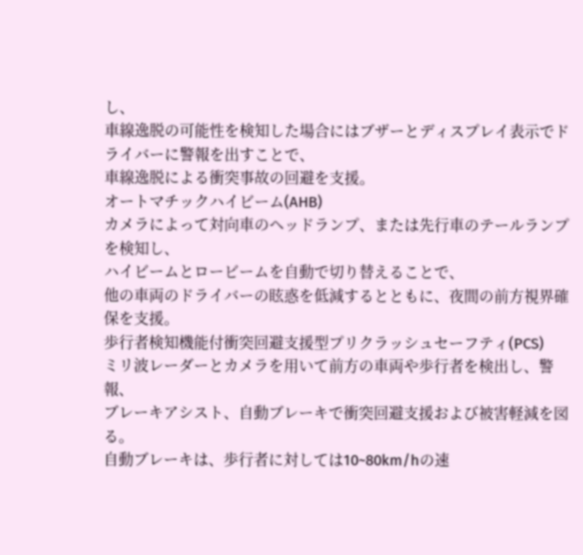し、
車線逸脱の可能性を検知した場合にはブザーとディスプレイ表示でドライバーに警報を出すことで、
車線逸脱による衝突事故の回避を支援。
オートマチックハイビーム(AHB)
カメラによって対向車のヘッドランプ、または先行車のテールランプを検知し、
ハイビームとロービームを自動で切り替えることで、
他の車両のドライバーの眩惑を低減するとともに、夜間の前方視界確保を支援。
歩行者検知機能付衝突回避支援型プリクラッシュセーフティ(PCS)
ミリ波レーダーとカメラを用いて前方の車両や歩行者を検出し、警報、
ブレーキアシスト、自動ブレーキで衝突回避支援および被害軽減を図る。
自動ブレーキは、歩行者に対しては10~80km/hの速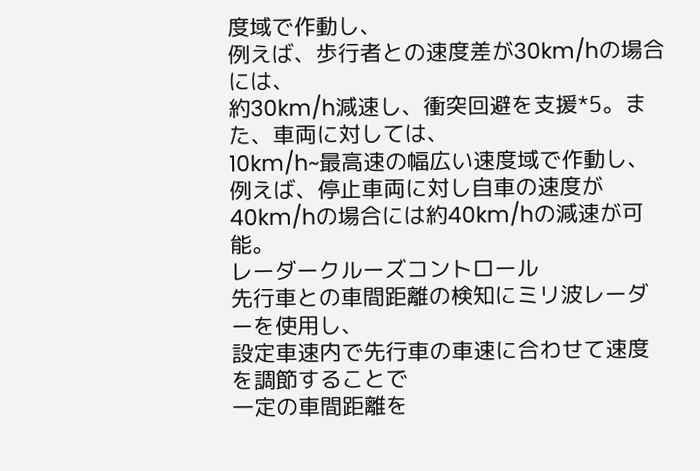度域で作動し、
例えば、歩行者との速度差が30km/hの場合には、
約30km/h減速し、衝突回避を支援*5。また、車両に対しては、
10km/h~最高速の幅広い速度域で作動し、例えば、停止車両に対し自車の速度が40km/hの場合には約40km/hの減速が可能。
レーダークルーズコントロール
先行車との車間距離の検知にミリ波レーダーを使用し、
設定車速内で先行車の車速に合わせて速度を調節することで
一定の車間距離を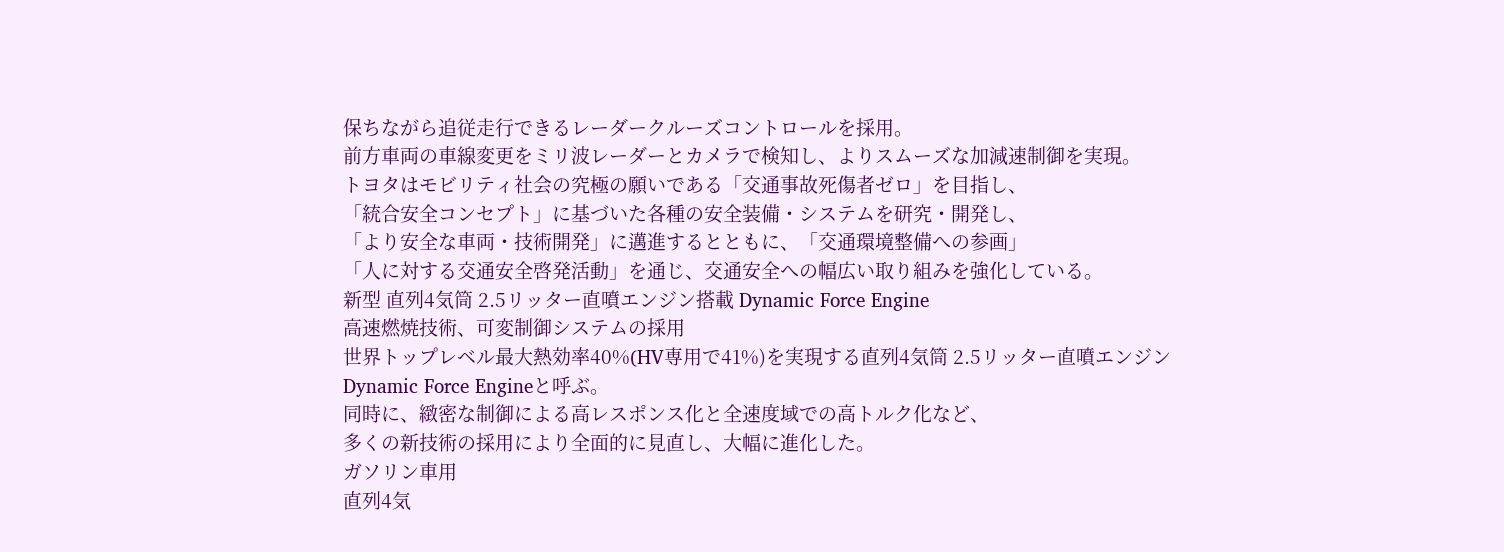保ちながら追従走行できるレーダークルーズコントロールを採用。
前方車両の車線変更をミリ波レーダーとカメラで検知し、よりスムーズな加減速制御を実現。
トヨタはモビリティ社会の究極の願いである「交通事故死傷者ゼロ」を目指し、
「統合安全コンセプト」に基づいた各種の安全装備・システムを研究・開発し、
「より安全な車両・技術開発」に邁進するとともに、「交通環境整備への参画」
「人に対する交通安全啓発活動」を通じ、交通安全への幅広い取り組みを強化している。
新型 直列4気筒 2.5リッター直噴エンジン搭載 Dynamic Force Engine
高速燃焼技術、可変制御システムの採用
世界トップレベル最大熱効率40%(HV専用で41%)を実現する直列4気筒 2.5リッター直噴エンジン
Dynamic Force Engineと呼ぶ。
同時に、緻密な制御による高レスポンス化と全速度域での高トルク化など、
多くの新技術の採用により全面的に見直し、大幅に進化した。
ガソリン車用
直列4気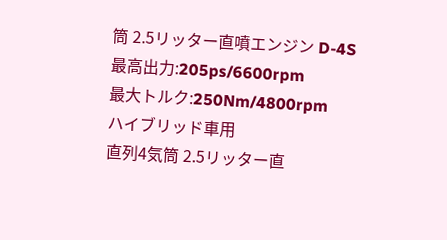筒 2.5リッター直噴エンジン D-4S
最高出力:205ps/6600rpm
最大トルク:250Nm/4800rpm
ハイブリッド車用
直列4気筒 2.5リッター直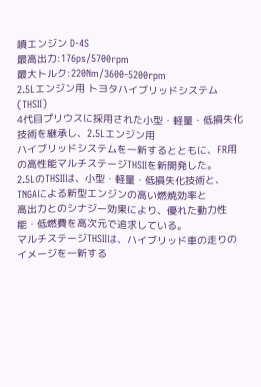噴エンジン D-4S
最高出力:176ps/5700rpm
最大トルク:220Nm/3600-5200rpm
2.5Lエンジン用 トヨタハイブリッドシステム(THSⅡ)
4代目プリウスに採用された小型・軽量・低損失化技術を継承し、2.5Lエンジン用
ハイブリッドシステムを一新するとともに、FR用の高性能マルチステージTHSⅡを新開発した。
2.5LのTHSⅡは、小型・軽量・低損失化技術と、TNGAによる新型エンジンの高い燃焼効率と
高出力とのシナジー効果により、優れた動力性能・低燃費を高次元で追求している。
マルチステージTHSⅡは、ハイブリッド車の走りのイメージを一新する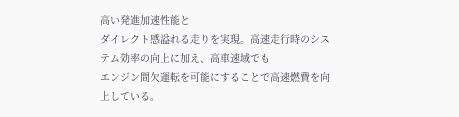高い発進加速性能と
ダイレクト感溢れる走りを実現。高速走行時のシステム効率の向上に加え、高車速域でも
エンジン間欠運転を可能にすることで高速燃費を向上している。